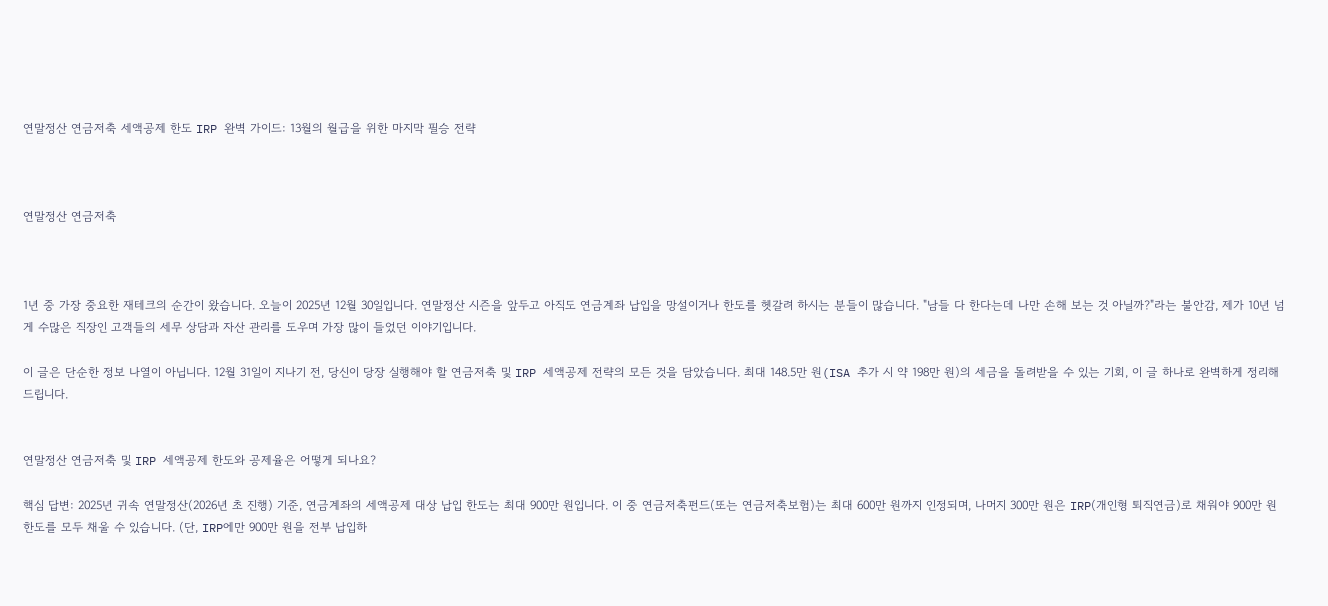연말정산 연금저축 세액공제 한도 IRP 완벽 가이드: 13월의 월급을 위한 마지막 필승 전략



연말정산 연금저축



1년 중 가장 중요한 재테크의 순간이 왔습니다. 오늘이 2025년 12월 30일입니다. 연말정산 시즌을 앞두고 아직도 연금계좌 납입을 망설이거나 한도를 헷갈려 하시는 분들이 많습니다. "남들 다 한다는데 나만 손해 보는 것 아닐까?"라는 불안감, 제가 10년 넘게 수많은 직장인 고객들의 세무 상담과 자산 관리를 도우며 가장 많이 들었던 이야기입니다.

이 글은 단순한 정보 나열이 아닙니다. 12월 31일이 지나기 전, 당신이 당장 실행해야 할 연금저축 및 IRP 세액공제 전략의 모든 것을 담았습니다. 최대 148.5만 원(ISA 추가 시 약 198만 원)의 세금을 돌려받을 수 있는 기회, 이 글 하나로 완벽하게 정리해 드립니다.


연말정산 연금저축 및 IRP 세액공제 한도와 공제율은 어떻게 되나요?

핵심 답변: 2025년 귀속 연말정산(2026년 초 진행) 기준, 연금계좌의 세액공제 대상 납입 한도는 최대 900만 원입니다. 이 중 연금저축펀드(또는 연금저축보험)는 최대 600만 원까지 인정되며, 나머지 300만 원은 IRP(개인형 퇴직연금)로 채워야 900만 원 한도를 모두 채울 수 있습니다. (단, IRP에만 900만 원을 전부 납입하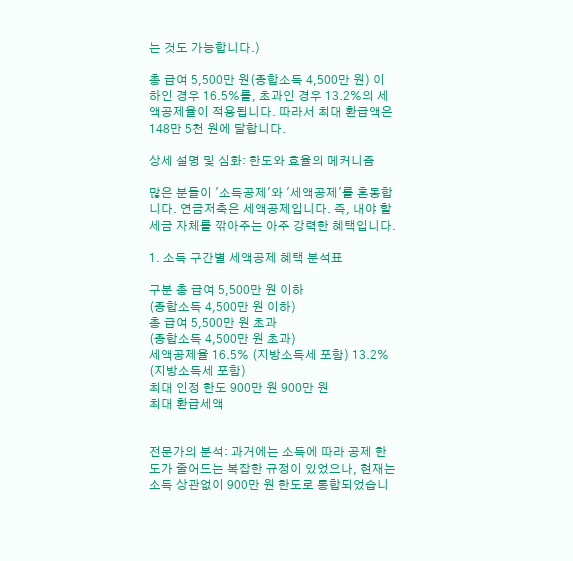는 것도 가능합니다.)

총 급여 5,500만 원(종합소득 4,500만 원) 이하인 경우 16.5%를, 초과인 경우 13.2%의 세액공제율이 적용됩니다. 따라서 최대 환급액은 148만 5천 원에 달합니다.

상세 설명 및 심화: 한도와 효율의 메커니즘

많은 분들이 '소득공제'와 '세액공제'를 혼동합니다. 연금저축은 세액공제입니다. 즉, 내야 할 세금 자체를 깎아주는 아주 강력한 혜택입니다.

1. 소득 구간별 세액공제 혜택 분석표

구분 총 급여 5,500만 원 이하
(종합소득 4,500만 원 이하)
총 급여 5,500만 원 초과
(종합소득 4,500만 원 초과)
세액공제율 16.5% (지방소득세 포함) 13.2% (지방소득세 포함)
최대 인정 한도 900만 원 900만 원
최대 환급세액


전문가의 분석: 과거에는 소득에 따라 공제 한도가 줄어드는 복잡한 규정이 있었으나, 현재는 소득 상관없이 900만 원 한도로 통합되었습니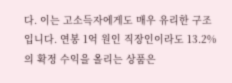다. 이는 고소득자에게도 매우 유리한 구조입니다. 연봉 1억 원인 직장인이라도 13.2%의 확정 수익을 올리는 상품은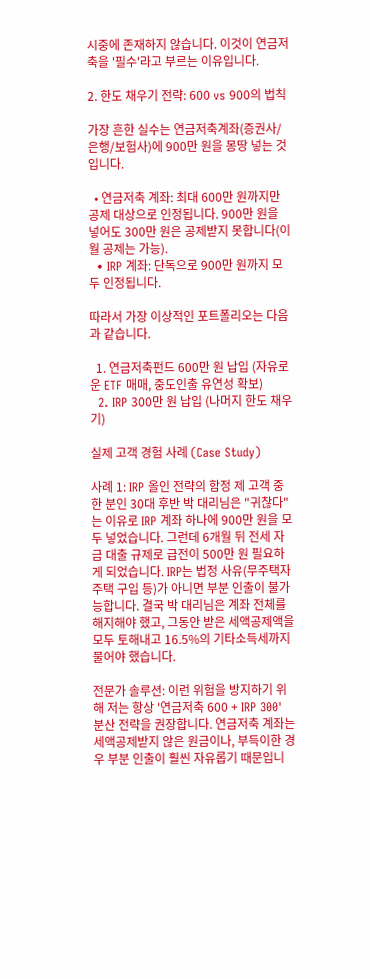시중에 존재하지 않습니다. 이것이 연금저축을 '필수'라고 부르는 이유입니다.

2. 한도 채우기 전략: 600 vs 900의 법칙

가장 흔한 실수는 연금저축계좌(증권사/은행/보험사)에 900만 원을 몽땅 넣는 것입니다.

  • 연금저축 계좌: 최대 600만 원까지만 공제 대상으로 인정됩니다. 900만 원을 넣어도 300만 원은 공제받지 못합니다(이월 공제는 가능).
  • IRP 계좌: 단독으로 900만 원까지 모두 인정됩니다.

따라서 가장 이상적인 포트폴리오는 다음과 같습니다.

  1. 연금저축펀드 600만 원 납입 (자유로운 ETF 매매, 중도인출 유연성 확보)
  2. IRP 300만 원 납입 (나머지 한도 채우기)

실제 고객 경험 사례 (Case Study)

사례 1: IRP 올인 전략의 함정 제 고객 중 한 분인 30대 후반 박 대리님은 "귀찮다"는 이유로 IRP 계좌 하나에 900만 원을 모두 넣었습니다. 그런데 6개월 뒤 전세 자금 대출 규제로 급전이 500만 원 필요하게 되었습니다. IRP는 법정 사유(무주택자 주택 구입 등)가 아니면 부분 인출이 불가능합니다. 결국 박 대리님은 계좌 전체를 해지해야 했고, 그동안 받은 세액공제액을 모두 토해내고 16.5%의 기타소득세까지 물어야 했습니다.

전문가 솔루션: 이런 위험을 방지하기 위해 저는 항상 '연금저축 600 + IRP 300' 분산 전략을 권장합니다. 연금저축 계좌는 세액공제받지 않은 원금이나, 부득이한 경우 부분 인출이 훨씬 자유롭기 때문입니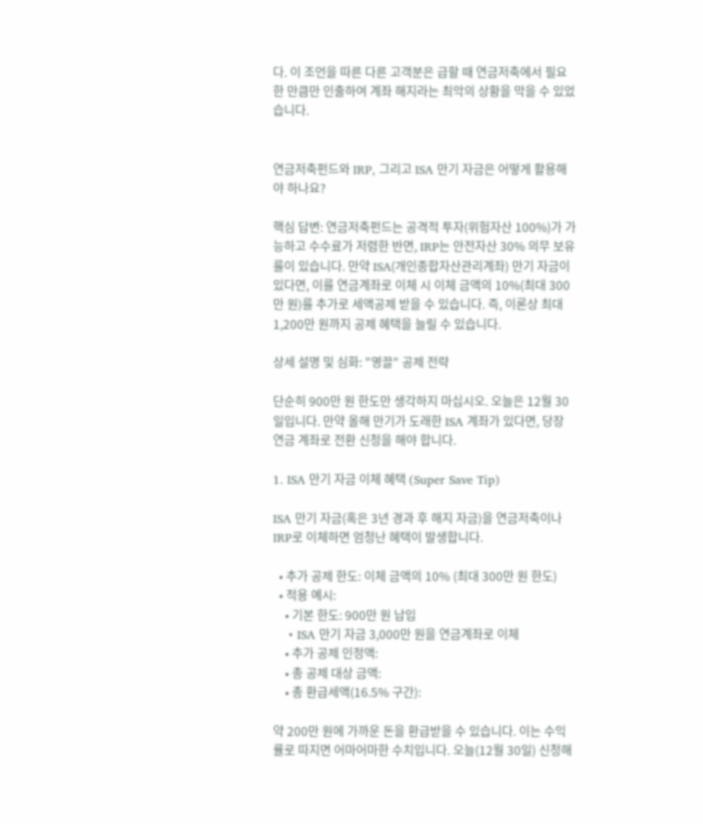다. 이 조언을 따른 다른 고객분은 급할 때 연금저축에서 필요한 만큼만 인출하여 계좌 해지라는 최악의 상황을 막을 수 있었습니다.


연금저축펀드와 IRP, 그리고 ISA 만기 자금은 어떻게 활용해야 하나요?

핵심 답변: 연금저축펀드는 공격적 투자(위험자산 100%)가 가능하고 수수료가 저렴한 반면, IRP는 안전자산 30% 의무 보유 룰이 있습니다. 만약 ISA(개인종합자산관리계좌) 만기 자금이 있다면, 이를 연금계좌로 이체 시 이체 금액의 10%(최대 300만 원)를 추가로 세액공제 받을 수 있습니다. 즉, 이론상 최대 1,200만 원까지 공제 혜택을 늘릴 수 있습니다.

상세 설명 및 심화: "영끌" 공제 전략

단순히 900만 원 한도만 생각하지 마십시오. 오늘은 12월 30일입니다. 만약 올해 만기가 도래한 ISA 계좌가 있다면, 당장 연금 계좌로 전환 신청을 해야 합니다.

1. ISA 만기 자금 이체 혜택 (Super Save Tip)

ISA 만기 자금(혹은 3년 경과 후 해지 자금)을 연금저축이나 IRP로 이체하면 엄청난 혜택이 발생합니다.

  • 추가 공제 한도: 이체 금액의 10% (최대 300만 원 한도)
  • 적용 예시:
    • 기본 한도: 900만 원 납입
    • ISA 만기 자금 3,000만 원을 연금계좌로 이체
    • 추가 공제 인정액:
    • 총 공제 대상 금액:
    • 총 환급세액(16.5% 구간):

약 200만 원에 가까운 돈을 환급받을 수 있습니다. 이는 수익률로 따지면 어마어마한 수치입니다. 오늘(12월 30일) 신청해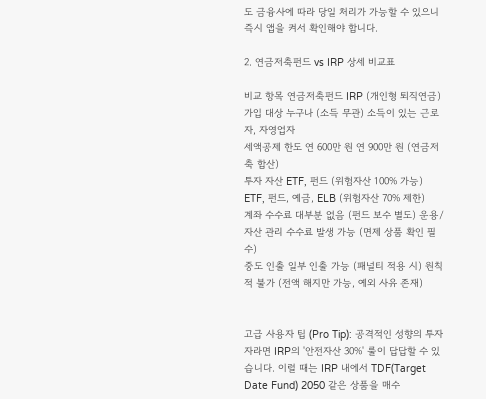도 금융사에 따라 당일 처리가 가능할 수 있으니 즉시 앱을 켜서 확인해야 합니다.

2. 연금저축펀드 vs IRP 상세 비교표

비교 항목 연금저축펀드 IRP (개인형 퇴직연금)
가입 대상 누구나 (소득 무관) 소득이 있는 근로자, 자영업자
세액공제 한도 연 600만 원 연 900만 원 (연금저축 합산)
투자 자산 ETF, 펀드 (위험자산 100% 가능) ETF, 펀드, 예금, ELB (위험자산 70% 제한)
계좌 수수료 대부분 없음 (펀드 보수 별도) 운용/자산 관리 수수료 발생 가능 (면제 상품 확인 필수)
중도 인출 일부 인출 가능 (패널티 적용 시) 원칙적 불가 (전액 해지만 가능, 예외 사유 존재)


고급 사용자 팁 (Pro Tip): 공격적인 성향의 투자자라면 IRP의 '안전자산 30%' 룰이 답답할 수 있습니다. 이럴 때는 IRP 내에서 TDF(Target Date Fund) 2050 같은 상품을 매수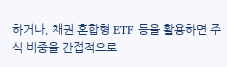하거나, 채권 혼합형 ETF 등을 활용하면 주식 비중을 간접적으로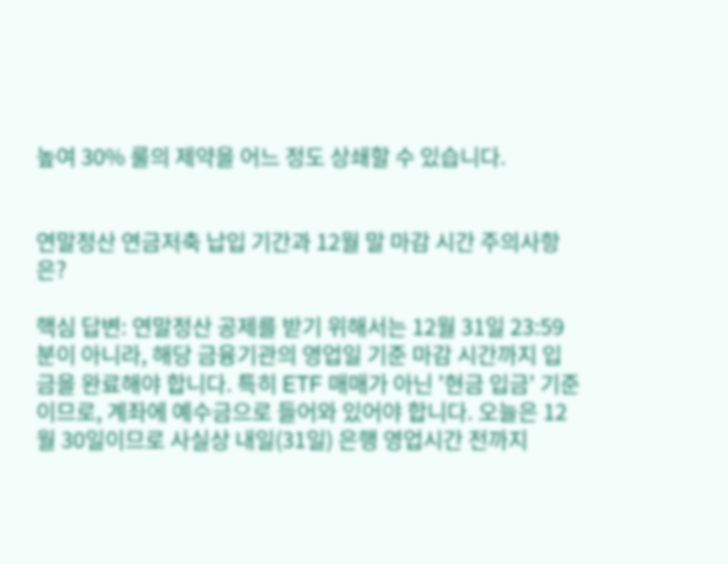높여 30% 룰의 제약을 어느 정도 상쇄할 수 있습니다.


연말정산 연금저축 납입 기간과 12월 말 마감 시간 주의사항은?

핵심 답변: 연말정산 공제를 받기 위해서는 12월 31일 23:59분이 아니라, 해당 금융기관의 영업일 기준 마감 시간까지 입금을 완료해야 합니다. 특히 ETF 매매가 아닌 '현금 입금' 기준이므로, 계좌에 예수금으로 들어와 있어야 합니다. 오늘은 12월 30일이므로 사실상 내일(31일) 은행 영업시간 전까지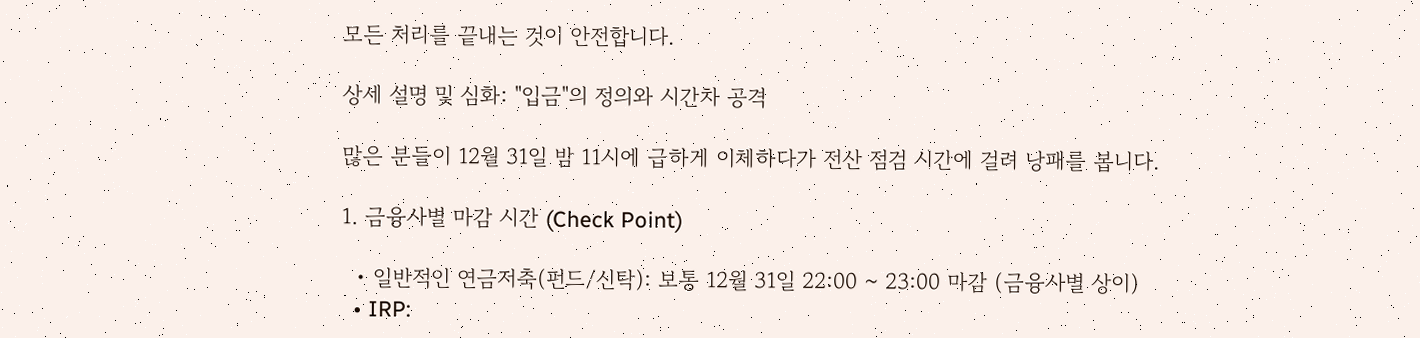모든 처리를 끝내는 것이 안전합니다.

상세 설명 및 심화: "입금"의 정의와 시간차 공격

많은 분들이 12월 31일 밤 11시에 급하게 이체하다가 전산 점검 시간에 걸려 낭패를 봅니다.

1. 금융사별 마감 시간 (Check Point)

  • 일반적인 연금저축(펀드/신탁): 보통 12월 31일 22:00 ~ 23:00 마감 (금융사별 상이)
  • IRP: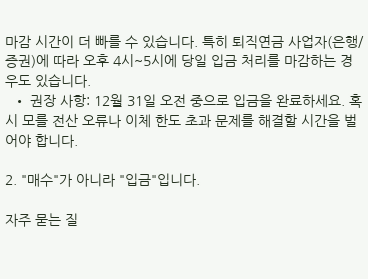마감 시간이 더 빠를 수 있습니다. 특히 퇴직연금 사업자(은행/증권)에 따라 오후 4시~5시에 당일 입금 처리를 마감하는 경우도 있습니다.
  • 권장 사항: 12월 31일 오전 중으로 입금을 완료하세요. 혹시 모를 전산 오류나 이체 한도 초과 문제를 해결할 시간을 벌어야 합니다.

2. "매수"가 아니라 "입금"입니다.

자주 묻는 질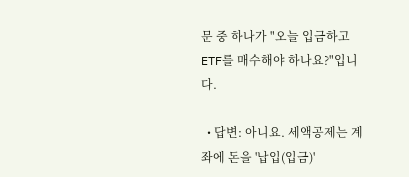문 중 하나가 "오늘 입금하고 ETF를 매수해야 하나요?"입니다.

  • 답변: 아니요. 세액공제는 계좌에 돈을 '납입(입금)'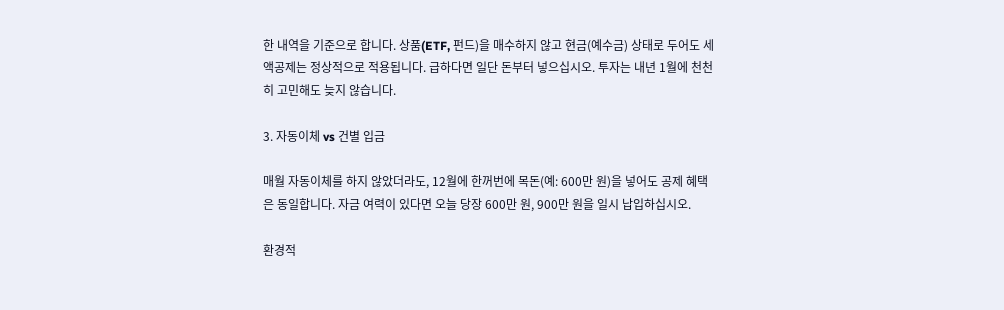한 내역을 기준으로 합니다. 상품(ETF, 펀드)을 매수하지 않고 현금(예수금) 상태로 두어도 세액공제는 정상적으로 적용됩니다. 급하다면 일단 돈부터 넣으십시오. 투자는 내년 1월에 천천히 고민해도 늦지 않습니다.

3. 자동이체 vs 건별 입금

매월 자동이체를 하지 않았더라도, 12월에 한꺼번에 목돈(예: 600만 원)을 넣어도 공제 혜택은 동일합니다. 자금 여력이 있다면 오늘 당장 600만 원, 900만 원을 일시 납입하십시오.

환경적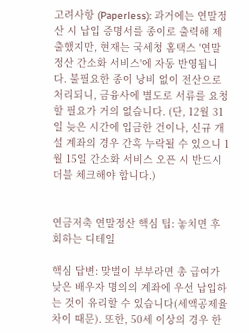고려사항 (Paperless): 과거에는 연말정산 시 납입 증명서를 종이로 출력해 제출했지만, 현재는 국세청 홈택스 '연말정산 간소화 서비스'에 자동 반영됩니다. 불필요한 종이 낭비 없이 전산으로 처리되니, 금융사에 별도로 서류를 요청할 필요가 거의 없습니다. (단, 12월 31일 늦은 시간에 입금한 건이나, 신규 개설 계좌의 경우 간혹 누락될 수 있으니 1월 15일 간소화 서비스 오픈 시 반드시 더블 체크해야 합니다.)


연금저축 연말정산 핵심 팁: 놓치면 후회하는 디테일

핵심 답변: 맞벌이 부부라면 총 급여가 낮은 배우자 명의의 계좌에 우선 납입하는 것이 유리할 수 있습니다(세액공제율 차이 때문). 또한, 50세 이상의 경우 한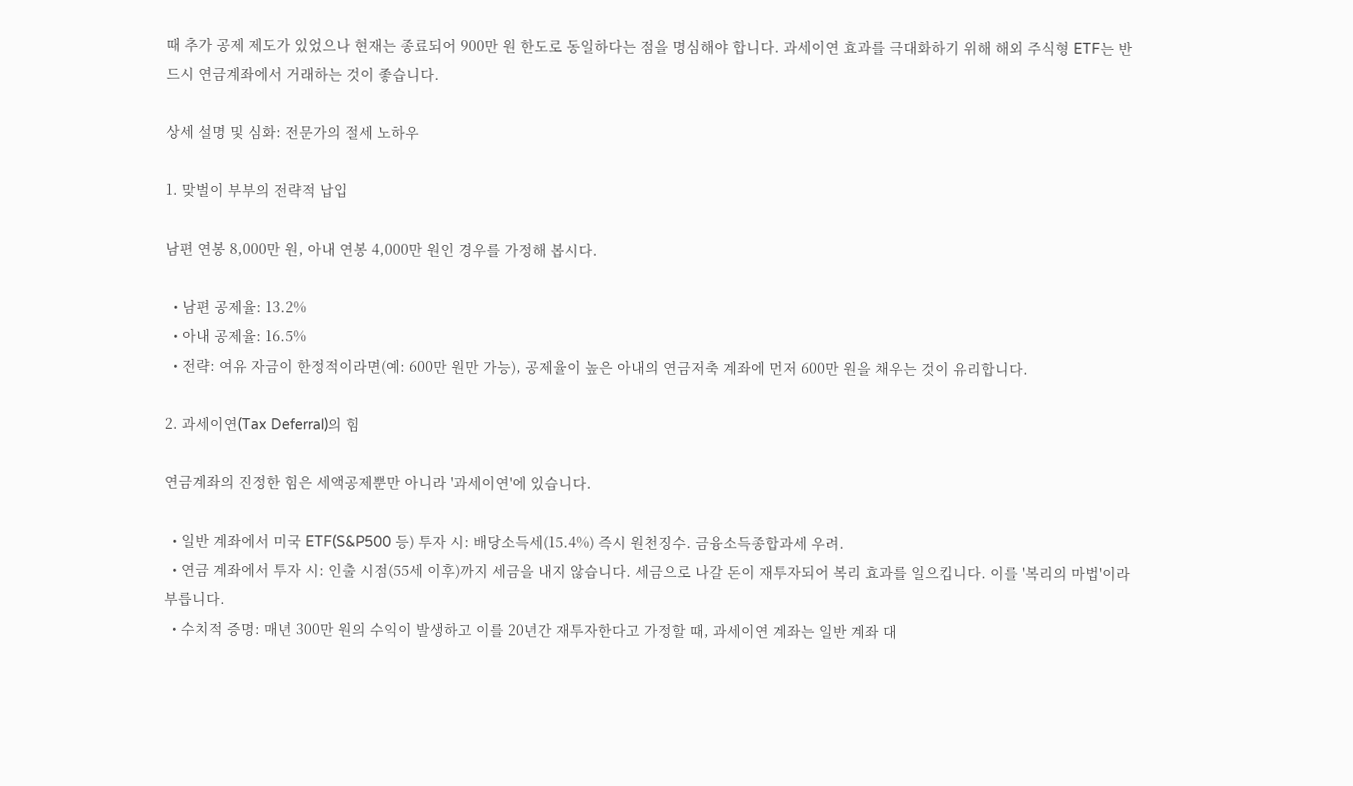때 추가 공제 제도가 있었으나 현재는 종료되어 900만 원 한도로 동일하다는 점을 명심해야 합니다. 과세이연 효과를 극대화하기 위해 해외 주식형 ETF는 반드시 연금계좌에서 거래하는 것이 좋습니다.

상세 설명 및 심화: 전문가의 절세 노하우

1. 맞벌이 부부의 전략적 납입

남편 연봉 8,000만 원, 아내 연봉 4,000만 원인 경우를 가정해 봅시다.

  • 남편 공제율: 13.2%
  • 아내 공제율: 16.5%
  • 전략: 여유 자금이 한정적이라면(예: 600만 원만 가능), 공제율이 높은 아내의 연금저축 계좌에 먼저 600만 원을 채우는 것이 유리합니다.

2. 과세이연(Tax Deferral)의 힘

연금계좌의 진정한 힘은 세액공제뿐만 아니라 '과세이연'에 있습니다.

  • 일반 계좌에서 미국 ETF(S&P500 등) 투자 시: 배당소득세(15.4%) 즉시 원천징수. 금융소득종합과세 우려.
  • 연금 계좌에서 투자 시: 인출 시점(55세 이후)까지 세금을 내지 않습니다. 세금으로 나갈 돈이 재투자되어 복리 효과를 일으킵니다. 이를 '복리의 마법'이라 부릅니다.
  • 수치적 증명: 매년 300만 원의 수익이 발생하고 이를 20년간 재투자한다고 가정할 때, 과세이연 계좌는 일반 계좌 대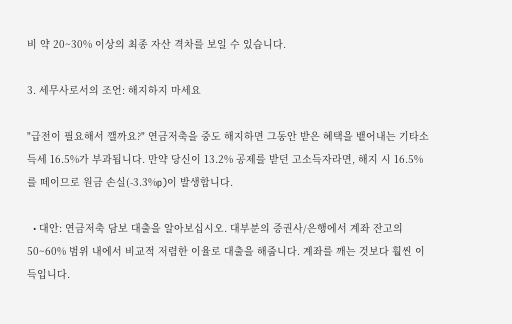비 약 20~30% 이상의 최종 자산 격차를 보일 수 있습니다.

3. 세무사로서의 조언: 해지하지 마세요

"급전이 필요해서 깰까요?" 연금저축을 중도 해지하면 그동안 받은 혜택을 뱉어내는 기타소득세 16.5%가 부과됩니다. 만약 당신이 13.2% 공제를 받던 고소득자라면, 해지 시 16.5%를 떼이므로 원금 손실(-3.3%p)이 발생합니다.

  • 대안: 연금저축 담보 대출을 알아보십시오. 대부분의 증권사/은행에서 계좌 잔고의 50~60% 범위 내에서 비교적 저렴한 이율로 대출을 해줍니다. 계좌를 깨는 것보다 훨씬 이득입니다.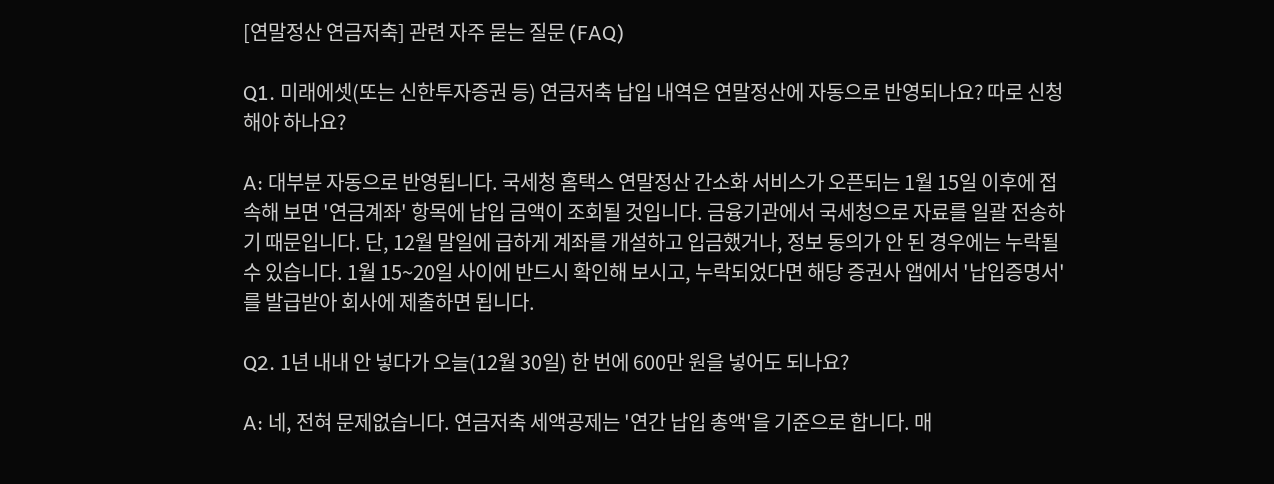[연말정산 연금저축] 관련 자주 묻는 질문 (FAQ)

Q1. 미래에셋(또는 신한투자증권 등) 연금저축 납입 내역은 연말정산에 자동으로 반영되나요? 따로 신청해야 하나요?

A: 대부분 자동으로 반영됩니다. 국세청 홈택스 연말정산 간소화 서비스가 오픈되는 1월 15일 이후에 접속해 보면 '연금계좌' 항목에 납입 금액이 조회될 것입니다. 금융기관에서 국세청으로 자료를 일괄 전송하기 때문입니다. 단, 12월 말일에 급하게 계좌를 개설하고 입금했거나, 정보 동의가 안 된 경우에는 누락될 수 있습니다. 1월 15~20일 사이에 반드시 확인해 보시고, 누락되었다면 해당 증권사 앱에서 '납입증명서'를 발급받아 회사에 제출하면 됩니다.

Q2. 1년 내내 안 넣다가 오늘(12월 30일) 한 번에 600만 원을 넣어도 되나요?

A: 네, 전혀 문제없습니다. 연금저축 세액공제는 '연간 납입 총액'을 기준으로 합니다. 매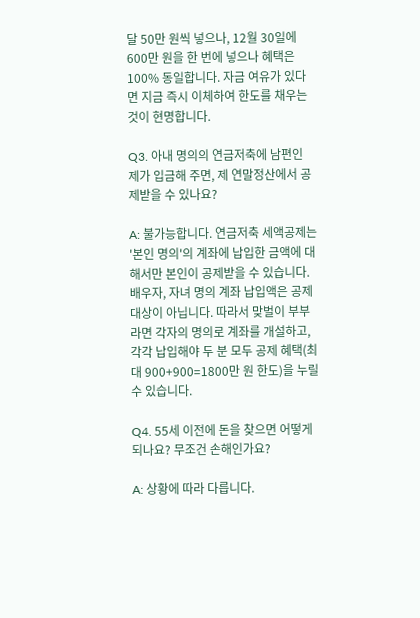달 50만 원씩 넣으나, 12월 30일에 600만 원을 한 번에 넣으나 혜택은 100% 동일합니다. 자금 여유가 있다면 지금 즉시 이체하여 한도를 채우는 것이 현명합니다.

Q3. 아내 명의의 연금저축에 남편인 제가 입금해 주면, 제 연말정산에서 공제받을 수 있나요?

A: 불가능합니다. 연금저축 세액공제는 '본인 명의'의 계좌에 납입한 금액에 대해서만 본인이 공제받을 수 있습니다. 배우자, 자녀 명의 계좌 납입액은 공제 대상이 아닙니다. 따라서 맞벌이 부부라면 각자의 명의로 계좌를 개설하고, 각각 납입해야 두 분 모두 공제 혜택(최대 900+900=1800만 원 한도)을 누릴 수 있습니다.

Q4. 55세 이전에 돈을 찾으면 어떻게 되나요? 무조건 손해인가요?

A: 상황에 따라 다릅니다.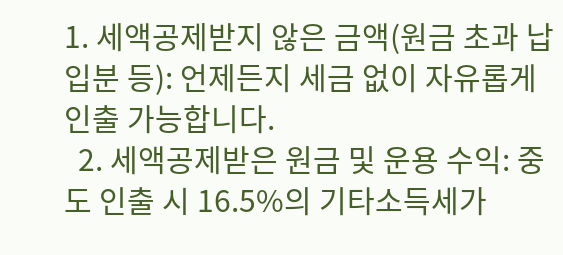1. 세액공제받지 않은 금액(원금 초과 납입분 등): 언제든지 세금 없이 자유롭게 인출 가능합니다.
  2. 세액공제받은 원금 및 운용 수익: 중도 인출 시 16.5%의 기타소득세가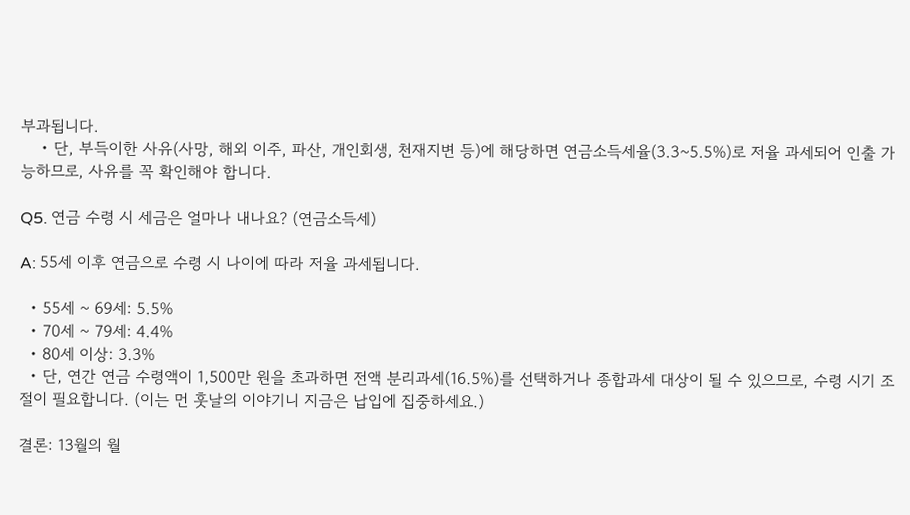부과됩니다.
    • 단, 부득이한 사유(사망, 해외 이주, 파산, 개인회생, 천재지변 등)에 해당하면 연금소득세율(3.3~5.5%)로 저율 과세되어 인출 가능하므로, 사유를 꼭 확인해야 합니다.

Q5. 연금 수령 시 세금은 얼마나 내나요? (연금소득세)

A: 55세 이후 연금으로 수령 시 나이에 따라 저율 과세됩니다.

  • 55세 ~ 69세: 5.5%
  • 70세 ~ 79세: 4.4%
  • 80세 이상: 3.3%
  • 단, 연간 연금 수령액이 1,500만 원을 초과하면 전액 분리과세(16.5%)를 선택하거나 종합과세 대상이 될 수 있으므로, 수령 시기 조절이 필요합니다. (이는 먼 훗날의 이야기니 지금은 납입에 집중하세요.)

결론: 13월의 월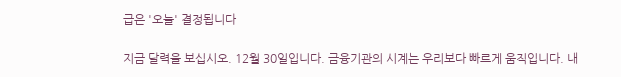급은 '오늘' 결정됩니다

지금 달력을 보십시오. 12월 30일입니다. 금융기관의 시계는 우리보다 빠르게 움직입니다. 내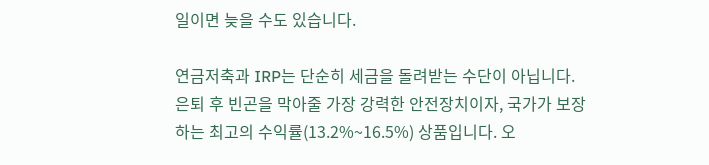일이면 늦을 수도 있습니다.

연금저축과 IRP는 단순히 세금을 돌려받는 수단이 아닙니다. 은퇴 후 빈곤을 막아줄 가장 강력한 안전장치이자, 국가가 보장하는 최고의 수익률(13.2%~16.5%) 상품입니다. 오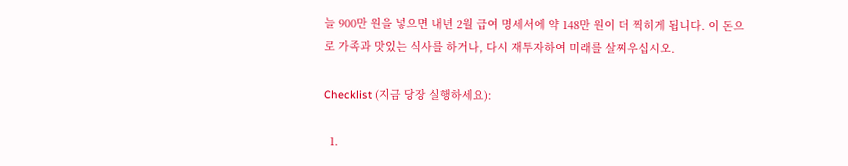늘 900만 원을 넣으면 내년 2월 급여 명세서에 약 148만 원이 더 찍히게 됩니다. 이 돈으로 가족과 맛있는 식사를 하거나, 다시 재투자하여 미래를 살찌우십시오.

Checklist (지금 당장 실행하세요):

  1.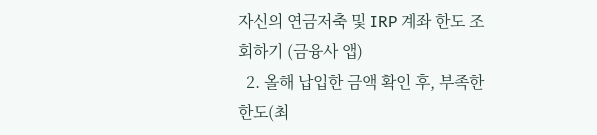자신의 연금저축 및 IRP 계좌 한도 조회하기 (금융사 앱)
  2. 올해 납입한 금액 확인 후, 부족한 한도(최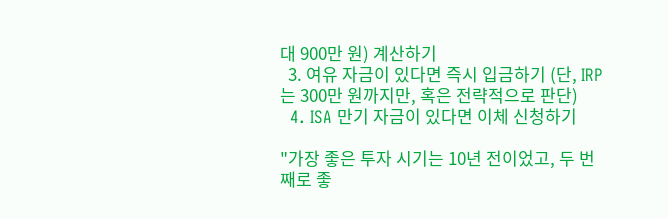대 900만 원) 계산하기
  3. 여유 자금이 있다면 즉시 입금하기 (단, IRP는 300만 원까지만, 혹은 전략적으로 판단)
  4. ISA 만기 자금이 있다면 이체 신청하기

"가장 좋은 투자 시기는 10년 전이었고, 두 번째로 좋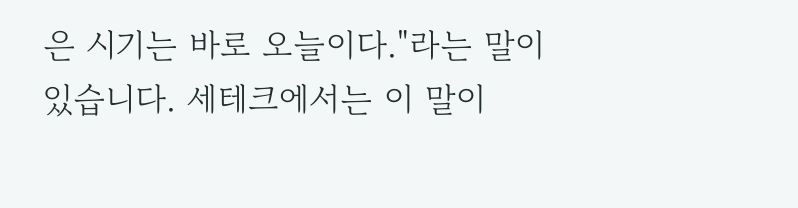은 시기는 바로 오늘이다."라는 말이 있습니다. 세테크에서는 이 말이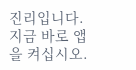진리입니다. 지금 바로 앱을 켜십시오.